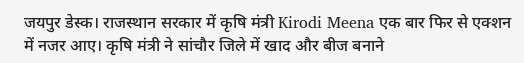जयपुर डेस्क। राजस्थान सरकार में कृषि मंत्री Kirodi Meena एक बार फिर से एक्शन में नजर आए। कृषि मंत्री ने सांचौर जिले में खाद और बीज बनाने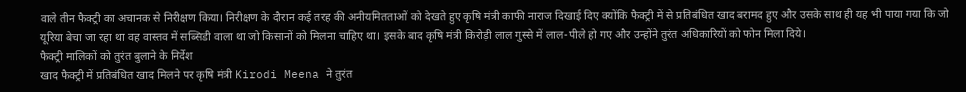वाले तीन फैक्ट्री का अचानक से निरीक्षण किया। निरीक्षण के दौरान कई तरह की अनीयमितताओं को देखते हुए कृषि मंत्री काफी नाराज दिखाई दिए क्योंकि फैक्ट्री में से प्रतिबंधित खाद बरामद हुए और उसके साथ ही यह भी पाया गया कि जो यूरिया बेचा जा रहा था वह वास्तव में सब्सिडी वाला था जो किसानों को मिलना चाहिए था। इसके बाद कृषि मंत्री किरोड़ी लाल गुस्से में लाल-पीले हो गए और उन्होंने तुरंत अधिकारियों को फोन मिला दिये।
फैक्ट्री मालिकों को तुरंत बुलाने के निर्देश
खाद फैक्ट्री में प्रतिबंधित खाद मिलने पर कृषि मंत्री Kirodi Meena ने तुरंत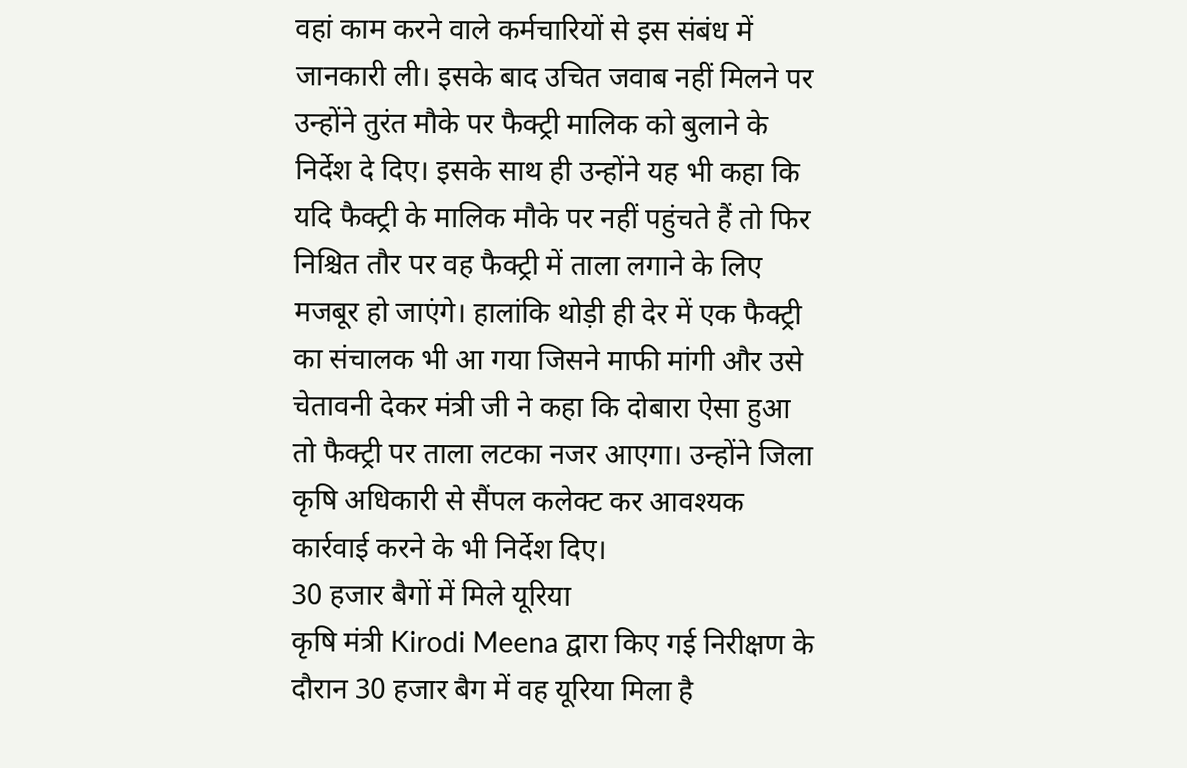वहां काम करने वाले कर्मचारियों से इस संबंध में जानकारी ली। इसके बाद उचित जवाब नहीं मिलने पर उन्होंने तुरंत मौके पर फैक्ट्री मालिक को बुलाने के निर्देश दे दिए। इसके साथ ही उन्होंने यह भी कहा कि यदि फैक्ट्री के मालिक मौके पर नहीं पहुंचते हैं तो फिर निश्चित तौर पर वह फैक्ट्री में ताला लगाने के लिए मजबूर हो जाएंगे। हालांकि थोड़ी ही देर में एक फैक्ट्री का संचालक भी आ गया जिसने माफी मांगी और उसे चेतावनी देकर मंत्री जी ने कहा कि दोबारा ऐसा हुआ तो फैक्ट्री पर ताला लटका नजर आएगा। उन्होंने जिला कृषि अधिकारी से सैंपल कलेक्ट कर आवश्यक कार्रवाई करने के भी निर्देश दिए।
30 हजार बैगों में मिले यूरिया
कृषि मंत्री Kirodi Meena द्वारा किए गई निरीक्षण के दौरान 30 हजार बैग में वह यूरिया मिला है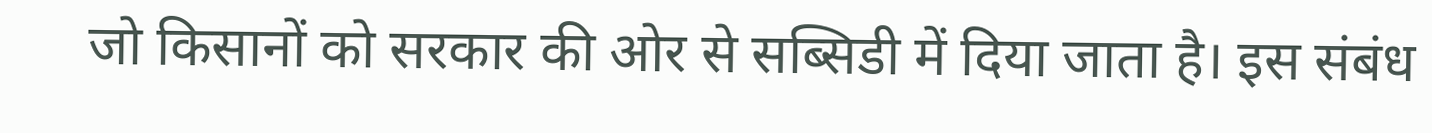जो किसानों को सरकार की ओर से सब्सिडी में दिया जाता है। इस संबंध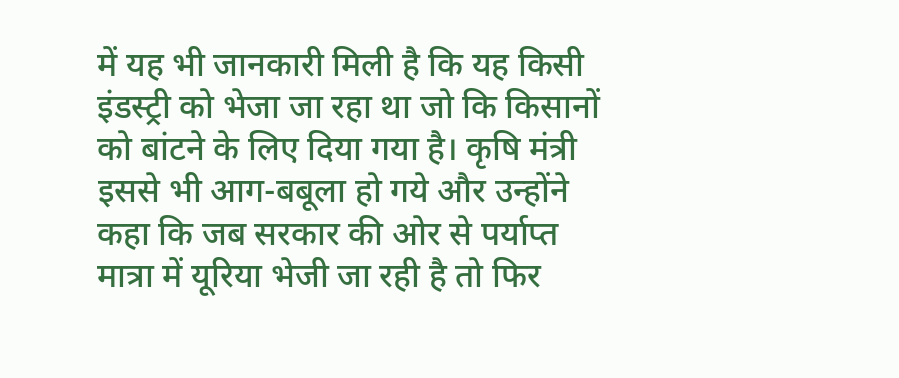में यह भी जानकारी मिली है कि यह किसी इंडस्ट्री को भेजा जा रहा था जो कि किसानों को बांटने के लिए दिया गया है। कृषि मंत्री इससे भी आग-बबूला हो गये और उन्होंने कहा कि जब सरकार की ओर से पर्याप्त मात्रा में यूरिया भेजी जा रही है तो फिर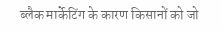ब्लैक मार्केटिंग के कारण किसानों को जो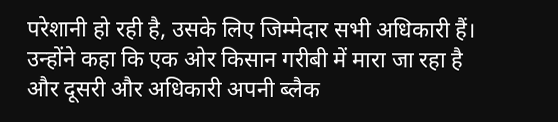परेशानी हो रही है, उसके लिए जिम्मेदार सभी अधिकारी हैं। उन्होंने कहा कि एक ओर किसान गरीबी में मारा जा रहा है और दूसरी और अधिकारी अपनी ब्लैक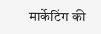मार्केटिंग की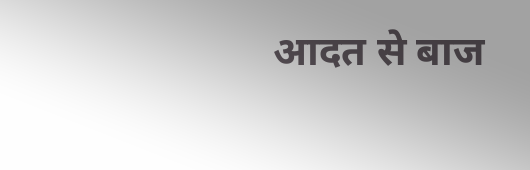आदत से बाज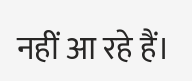नहीं आ रहे हैं।